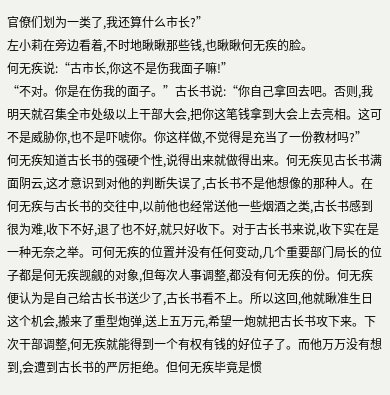官僚们划为一类了,我还算什么市长?”
左小莉在旁边看着,不时地瞅瞅那些钱,也瞅瞅何无疾的脸。
何无疾说:“古市长,你这不是伤我面子嘛!”
“不对。你是在伤我的面子。”古长书说:“你自己拿回去吧。否则,我明天就召集全市处级以上干部大会,把你这笔钱拿到大会上去亮相。这可不是威胁你,也不是吓唬你。你这样做,不觉得是充当了一份教材吗?”
何无疾知道古长书的强硬个性,说得出来就做得出来。何无疾见古长书满面阴云,这才意识到对他的判断失误了,古长书不是他想像的那种人。在何无疾与古长书的交往中,以前他也经常送他一些烟酒之类,古长书感到很为难,收下不好,退了也不好,就只好收下。对于古长书来说,收下实在是一种无奈之举。可何无疾的位置并没有任何变动,几个重要部门局长的位子都是何无疾觊觎的对象,但每次人事调整,都没有何无疾的份。何无疾便认为是自己给古长书送少了,古长书看不上。所以这回,他就瞅准生日这个机会,搬来了重型炮弹,送上五万元,希望一炮就把古长书攻下来。下次干部调整,何无疾就能得到一个有权有钱的好位子了。而他万万没有想到,会遭到古长书的严厉拒绝。但何无疾毕竟是惯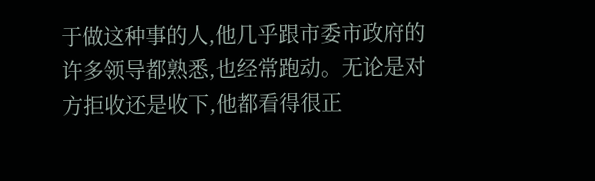于做这种事的人,他几乎跟市委市政府的许多领导都熟悉,也经常跑动。无论是对方拒收还是收下,他都看得很正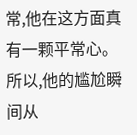常,他在这方面真有一颗平常心。所以,他的尴尬瞬间从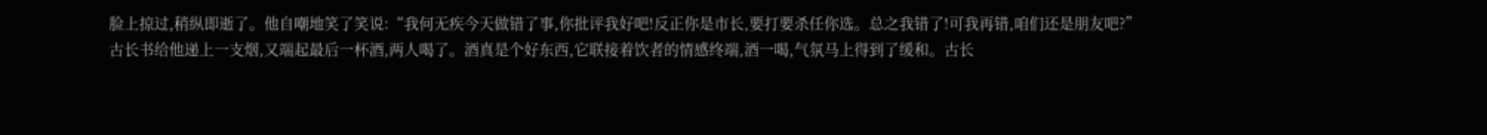脸上掠过,稍纵即逝了。他自嘲地笑了笑说:“我何无疾今天做错了事,你批评我好吧!反正你是市长,要打要杀任你选。总之我错了!可我再错,咱们还是朋友吧?”
古长书给他递上一支烟,又端起最后一杯酒,两人喝了。酒真是个好东西,它联接着饮者的情感终端,酒一喝,气氛马上得到了缓和。古长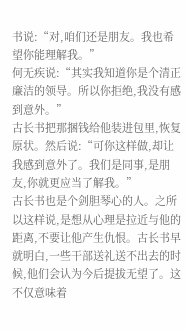书说:“对,咱们还是朋友。我也希望你能理解我。”
何无疾说:“其实我知道你是个清正廉洁的领导。所以你拒绝,我没有感到意外。”
古长书把那捆钱给他装进包里,恢复原状。然后说:“可你这样做,却让我感到意外了。我们是同事,是朋友,你就更应当了解我。”
古长书也是个剑胆琴心的人。之所以这样说,是想从心理是拉近与他的距离,不要让他产生仇恨。古长书早就明白,一些干部送礼送不出去的时候,他们会认为今后提拔无望了。这不仅意味着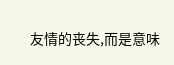友情的丧失,而是意味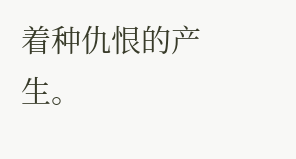着种仇恨的产生。